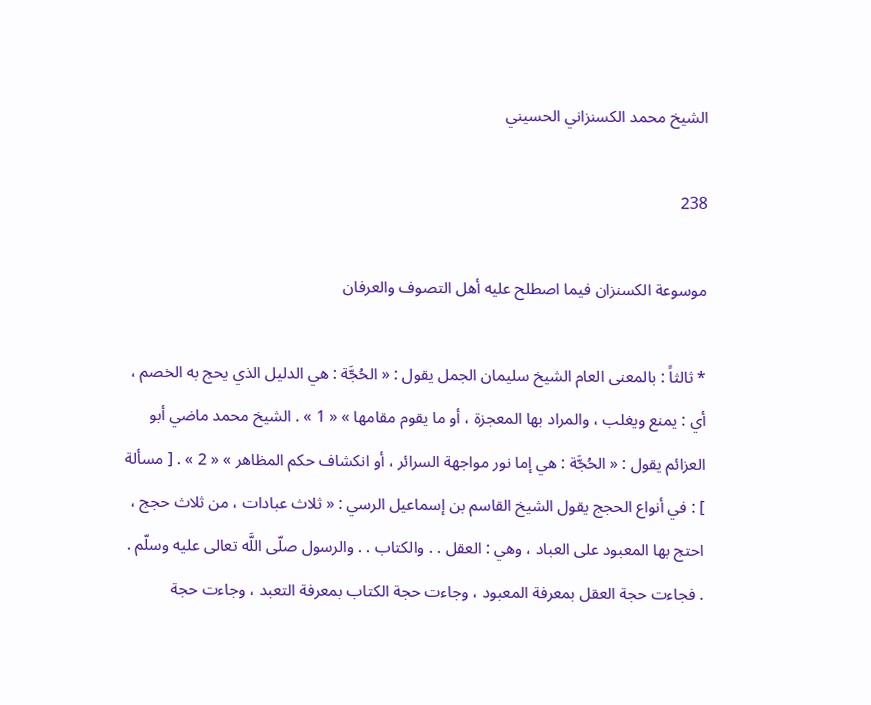الشيخ محمد الكسنزاني الحسيني

238

موسوعة الكسنزان فيما اصطلح عليه أهل التصوف والعرفان

* ثالثاً : بالمعنى العام الشيخ سليمان الجمل يقول : « الحُجَّة : هي الدليل الذي يحج به الخصم ، أي : يمنع ويغلب ، والمراد بها المعجزة ، أو ما يقوم مقامها » « 1 » . الشيخ محمد ماضي أبو العزائم يقول : « الحُجَّة : هي إما نور مواجهة السرائر ، أو انكشاف حكم المظاهر » « 2 » . [ مسألة ] : في أنواع الحجج يقول الشيخ القاسم بن إسماعيل الرسي : « ثلاث عبادات ، من ثلاث حجج ، احتج بها المعبود على العباد ، وهي : العقل . . والكتاب . . والرسول صلّى اللَّه تعالى عليه وسلّم . . فجاءت حجة العقل بمعرفة المعبود ، وجاءت حجة الكتاب بمعرفة التعبد ، وجاءت حجة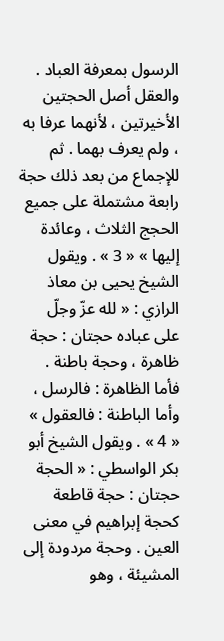الرسول بمعرفة العباد . والعقل أصل الحجتين الأخيرتين ، لأنهما عرفا به ، ولم يعرف بهما . ثم للإجماع من بعد ذلك حجة رابعة مشتملة على جميع الحجج الثلاث ، وعائدة إليها » « 3 » . ويقول الشيخ يحيى بن معاذ الرازي : « لله عزّ وجلّ على عباده حجتان : حجة ظاهرة ، وحجة باطنة . فأما الظاهرة : فالرسل ، وأما الباطنة : فالعقول » « 4 » . ويقول الشيخ أبو بكر الواسطي : « الحجة حجتان : حجة قاطعة كحجة إبراهيم في معنى العين . وحجة مردودة إلى المشيئة ، وهو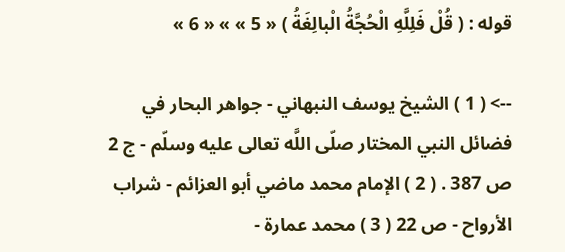قوله : ( قُلْ فَلِلَّهِ الْحُجَّةُ الْبالِغَةُ ) « 5 » » « 6 »

--> ( 1 ) الشيخ يوسف النبهاني - جواهر البحار في فضائل النبي المختار صلّى اللَّه تعالى عليه وسلّم - ج 2 ص 387 . ( 2 ) الإمام محمد ماضي أبو العزائم - شراب الأرواح - ص 22 ( 3 ) محمد عمارة -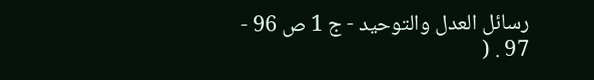رسائل العدل والتوحيد - ج 1 ص 96 - 97 . (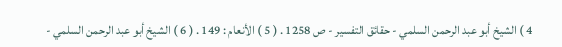4 ) الشيخ أبو عبد الرحمن السلمي - حقائق التفسير - ص 1258 . ( 5 ) الأنعام : 149 . ( 6 ) الشيخ أبو عبد الرحمن السلمي -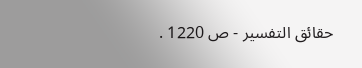حقائق التفسير - ص 1220 .